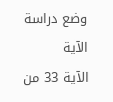وضع دراسة الآية
الآية 33 من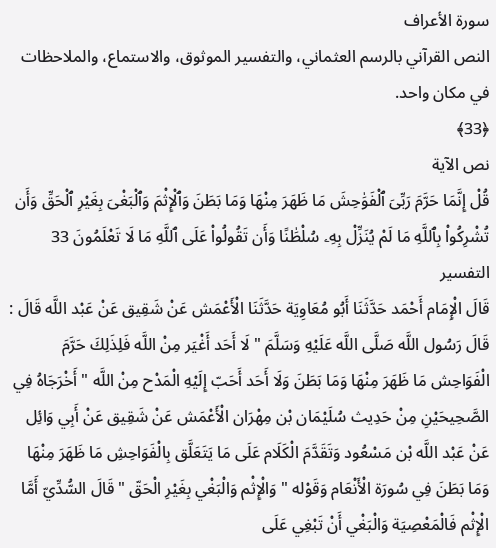سورة الأعراف
النص القرآني بالرسم العثماني، والتفسير الموثوق، والاستماع، والملاحظات في مكان واحد.
﴿33﴾
نص الآية
قُلْ إِنَّمَا حَرَّمَ رَبِّىَ ٱلْفَوَٰحِشَ مَا ظَهَرَ مِنْهَا وَمَا بَطَنَ وَٱلْإِثْمَ وَٱلْبَغْىَ بِغَيْرِ ٱلْحَقِّ وَأَن تُشْرِكُوا۟ بِٱللَّهِ مَا لَمْ يُنَزِّلْ بِهِۦ سُلْطَٰنًا وَأَن تَقُولُوا۟ عَلَى ٱللَّهِ مَا لَا تَعْلَمُونَ 33
التفسير
قَالَ الْإِمَام أَحْمَد حَدَّثَنَا أَبُو مُعَاوِيَة حَدَّثَنَا الْأَعْمَش عَنْ شَقِيق عَنْ عَبْد اللَّه قَالَ : قَالَ رَسُول اللَّه صَلَّى اللَّه عَلَيْهِ وَسَلَّمَ " لَا أَحَد أَغْيَر مِنْ اللَّه فَلِذَلِكَ حَرَّمَ الْفَوَاحِش مَا ظَهَرَ مِنْهَا وَمَا بَطَنَ وَلَا أَحَد أَحَبّ إِلَيْهِ الْمَدْح مِنْ اللَّه " أَخْرَجَاهُ فِي الصَّحِيحَيْنِ مِنْ حَدِيث سُلَيْمَان بْن مِهْرَان الْأَعْمَش عَنْ شَقِيق عَنْ أَبِي وَائِل عَنْ عَبْد اللَّه بْن مَسْعُود وَتَقَدَّمَ الْكَلَام عَلَى مَا يَتَعَلَّق بِالْفَوَاحِشِ مَا ظَهَرَ مِنْهَا وَمَا بَطَنَ فِي سُورَة الْأَنْعَام وَقَوْله " وَالْإِثْم وَالْبَغْي بِغَيْرِ الْحَقّ " قَالَ السُّدِّيّ أَمَّا الْإِثْم فَالْمَعْصِيَة وَالْبَغْي أَنْ تَبْغِي عَلَى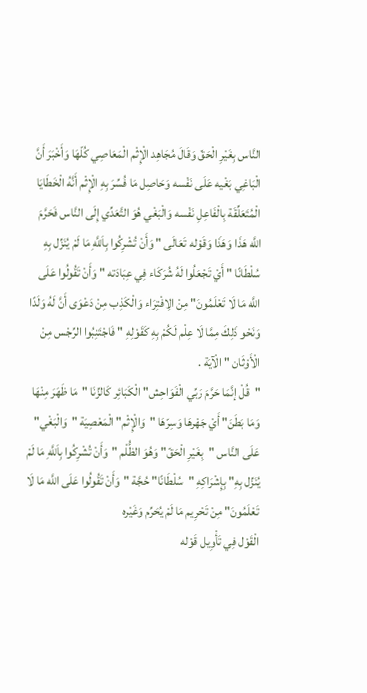النَّاس بِغَيْرِ الْحَقّ وَقَالَ مُجَاهِد الْإِثْم الْمَعَاصِي كُلّهَا وَأَخْبَرَ أَنَّ الْبَاغِي بَغْيه عَلَى نَفْسه وَحَاصِل مَا فُسِّرَ بِهِ الْإِثْم أَنَّهُ الْخَطَايَا الْمُتَعَلِّقَة بِالْفَاعِلِ نَفْسه وَالْبَغْي هُوَ التَّعَدِّي إِلَى النَّاس فَحَرَّمَ اللَّه هَذَا وَهَذَا وَقَوْله تَعَالَى " وَأَنْ تُشْرِكُوا بِاَللَّهِ مَا لَمْ يُنَزِّل بِهِ سُلْطَانًا " أَيْ تَجْعَلُوا لَهُ شُرَكَاء فِي عِبَادَته " وَأَنْ تَقُولُوا عَلَى اللَّه مَا لَا تَعْلَمُونَ" مِنْ الِافْتِرَاء وَالْكَذِب مِنْ دَعْوَى أَنَّ لَهُ وَلَدًا وَنَحْو ذَلِكَ مِمَّا لَا عِلْم لَكُمْ بِهِ كَقَوْلِهِ " فَاجْتَنِبُوا الرِّجْس مِنْ الْأَوْثَان " الْآيَة .
"قُلْ إنَّمَا حَرَّمَ رَبِّي الْفَوَاحِش" الْكَبَائِر كَالزِّنَا "مَا ظَهَرَ مِنْهَا وَمَا بَطَنَ" أَيْ جَهْرهَا وَسِرّهَا "وَالْإِثْم" الْمَعْصِيَة "وَالْبَغْي" عَلَى النَّاس "بِغَيْرِ الْحَقّ" وَهُوَ الظُّلْم "وَأَنْ تُشْرِكُوا بِاَللَّهِ مَا لَمْ يُنَزِّل بِهِ" بِإِشْرَاكِهِ "سُلْطَانًا" حُجَّة "وَأَنْ تَقُولُوا عَلَى اللَّه مَا لَا تَعْلَمُونَ" مِنْ تَحْرِيم مَا لَمْ يُحَرِّم وَغَيْره
الْقَوْل فِي تَأْوِيل قَوْله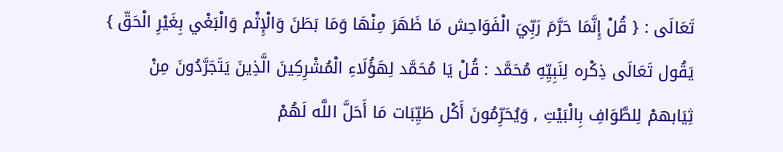تَعَالَى : { قُلْ إِنَّمَا حَرَّمَ رَبِّيَ الْفَوَاحِش مَا ظَهَرَ مِنْهَا وَمَا بَطَنَ وَالْإِثْم وَالْبَغْي بِغَيْرِ الْحَقّ } يَقُول تَعَالَى ذِكْره لِنَبِيِّهِ مُحَمَّد : قُلْ يَا مُحَمَّد لِهَؤُلَاءِ الْمُشْرِكِينَ الَّذِينَ يَتَجَرَّدُونَ مِنْ ثِيَابهمْ لِلطَّوَافِ بِالْبَيْتِ , وَيُحَرِّمُونَ أَكْل طَيِّبَات مَا أَحَلَّ اللَّه لَهُمْ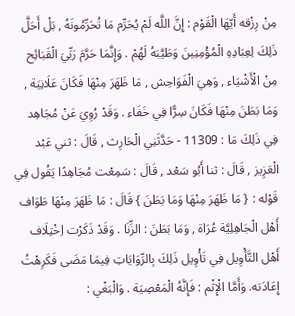مِنْ رِزْقه أَيّهَا الْقَوْم : إِنَّ اللَّه لَمْ يُحَرِّم مَا تُحَرِّمُونَهُ , بَلْ أَحَلَّ ذَلِكَ لِعِبَادِهِ الْمُؤْمِنِينَ وَطَيَّبَهُ لَهُمْ . وَإِنَّمَا حَرَّمَ رَبِّيَ الْقَبَائِح مِنْ الْأَشْيَاء , وَهِيَ الْفَوَاحِش , مَا ظَهَرَ مِنْهَا فَكَانَ عَلَانِيَة , وَمَا بَطَنَ مِنْهَا فَكَانَ سِرًّا فِي خَفَاء . وَقَدْ رُوِيَ عَنْ مُجَاهِد فِي ذَلِكَ مَا : 11309 - حَدَّثَنِي الْحَارِث , قَالَ : ثني عَبْد الْعَزِيز , قَالَ : ثنا أَبُو سَعْد , قَالَ : سَمِعْت مُجَاهِدًا يَقُول فِي قَوْله : { مَا ظَهَرَ مِنْهَا وَمَا بَطَنَ } قَالَ : مَا ظَهَرَ مِنْهَا طَوَاف أَهْل الْجَاهِلِيَّة عُرَاة , وَمَا بَطَنَ : الزِّنَا . وَقَدْ ذَكَرْت اِخْتِلَاف أَهْل التَّأْوِيل فِي تَأْوِيل ذَلِكَ بِالرِّوَايَاتِ فِيمَا مَضَى فَكَرِهْتُ إِعَادَته. وَأَمَّا الْإِثْم : فَإِنَّهُ الْمَعْصِيَة . وَالْبَغْي :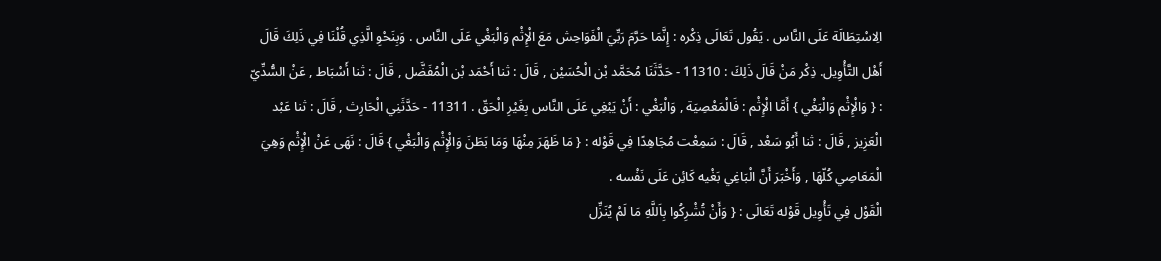الِاسْتِطَالَة عَلَى النَّاس . يَقُول تَعَالَى ذِكْره : إِنَّمَا حَرَّمَ رَبِّيَ الْفَوَاحِش مَعَ الْإِثْم وَالْبَغْي عَلَى النَّاس . وَبِنَحْوِ الَّذِي قُلْنَا فِي ذَلِكَ قَالَ أَهْل التَّأْوِيل. ذِكْر مَنْ قَالَ ذَلِكَ : 11310 - حَدَّثَنَا مُحَمَّد بْن الْحُسَيْن , قَالَ : ثنا أَحْمَد بْن الْمُفَضَّل , قَالَ : ثنا أَسْبَاط , عَنْ السُّدِّيّ : { وَالْإِثْم وَالْبَغْي } أَمَّا الْإِثْم : فَالْمَعْصِيَة , وَالْبَغْي : أَنْ يَبْغِي عَلَى النَّاس بِغَيْرِ الْحَقّ . 11311 - حَدَّثَنِي الْحَارِث , قَالَ : ثنا عَبْد الْعَزِيز , قَالَ : ثنا أَبُو سَعْد , قَالَ : سَمِعْت مُجَاهِدًا فِي قَوْله : { مَا ظَهَرَ مِنْهَا وَمَا بَطَنَ وَالْإِثْم وَالْبَغْي } قَالَ : نَهَى عَنْ الْإِثْم وَهِيَ الْمَعَاصِي كُلّهَا , وَأَخْبَرَ أَنَّ الْبَاغِي بَغْيه كَائِن عَلَى نَفْسه .
الْقَوْل فِي تَأْوِيل قَوْله تَعَالَى : { وَأَنْ تُشْرِكُوا بِاَللَّهِ مَا لَمْ يُنَزِّل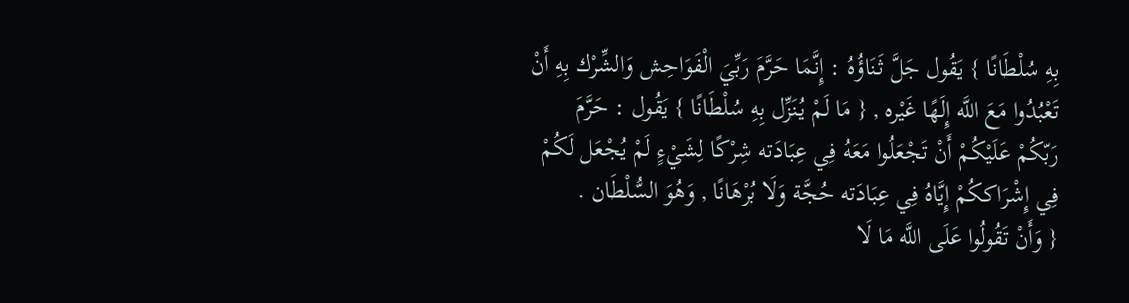بِهِ سُلْطَانًا } يَقُول جَلَّ ثَنَاؤُهُ : إِنَّمَا حَرَّمَ رَبِّيَ الْفَوَاحِش وَالشِّرْك بِهِ أَنْ تَعْبُدُوا مَعَ اللَّه إِلَهًا غَيْره , { مَا لَمْ يُنَزِّل بِهِ سُلْطَانًا } يَقُول : حَرَّمَ رَبّكُمْ عَلَيْكُمْ أَنْ تَجْعَلُوا مَعَهُ فِي عِبَادَته شِرْكًا لِشَيْءٍ لَمْ يُجْعَل لَكُمْ فِي إِشْرَاككُمْ إِيَّاهُ فِي عِبَادَته حُجَّة وَلَا بُرْهَانًا , وَهُوَ السُّلْطَان .
{ وَأَنْ تَقُولُوا عَلَى اللَّه مَا لَا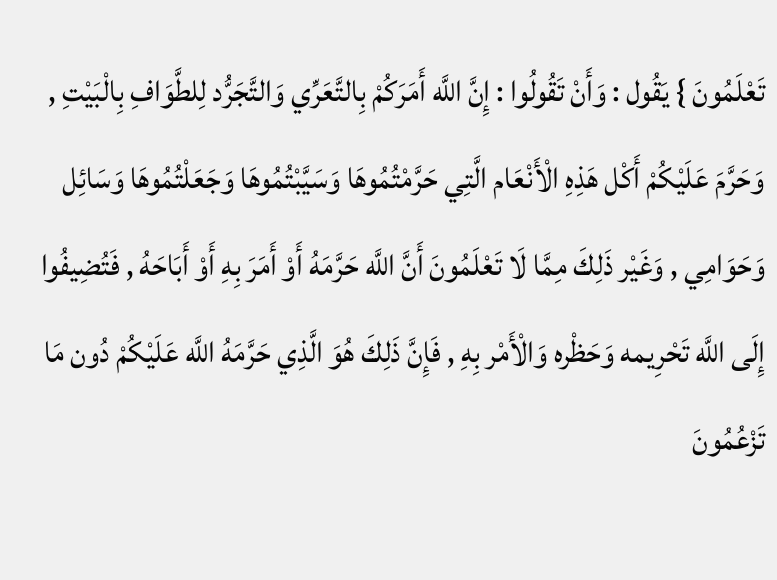تَعْلَمُونَ } يَقُول : وَأَنْ تَقُولُوا : إِنَّ اللَّه أَمَرَكُمْ بِالتَّعَرِّي وَالتَّجَرُّد لِلطَّوَافِ بِالْبَيْتِ , وَحَرَّمَ عَلَيْكُمْ أَكْل هَذِهِ الْأَنْعَام الَّتِي حَرَّمْتُمُوهَا وَسَيَّبْتُمُوهَا وَجَعَلْتُمُوهَا وَسَائِل وَحَوَامِي , وَغَيْر ذَلِكَ مِمَّا لَا تَعْلَمُونَ أَنَّ اللَّه حَرَّمَهُ أَوْ أَمَرَ بِهِ أَوْ أَبَاحَهُ , فَتُضِيفُوا إِلَى اللَّه تَحْرِيمه وَحَظْره وَالْأَمْر بِهِ , فَإِنَّ ذَلِكَ هُوَ الَّذِي حَرَّمَهُ اللَّه عَلَيْكُمْ دُون مَا تَزْعُمُونَ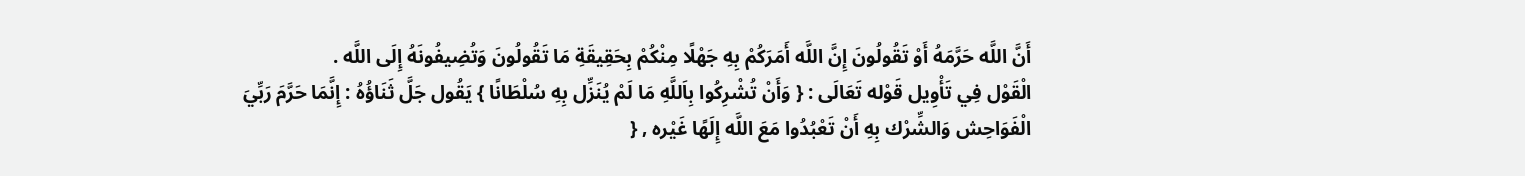أَنَّ اللَّه حَرَّمَهُ أَوْ تَقُولُونَ إِنَّ اللَّه أَمَرَكُمْ بِهِ جَهْلًا مِنْكُمْ بِحَقِيقَةِ مَا تَقُولُونَ وَتُضِيفُونَهُ إِلَى اللَّه .
الْقَوْل فِي تَأْوِيل قَوْله تَعَالَى : { وَأَنْ تُشْرِكُوا بِاَللَّهِ مَا لَمْ يُنَزِّل بِهِ سُلْطَانًا } يَقُول جَلَّ ثَنَاؤُهُ : إِنَّمَا حَرَّمَ رَبِّيَ الْفَوَاحِش وَالشِّرْك بِهِ أَنْ تَعْبُدُوا مَعَ اللَّه إِلَهًا غَيْره , {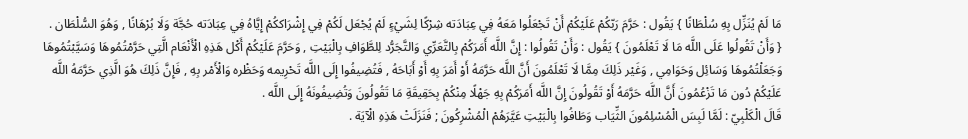مَا لَمْ يُنَزِّل بِهِ سُلْطَانًا } يَقُول : حَرَّمَ رَبّكُمْ عَلَيْكُمْ أَنْ تَجْعَلُوا مَعَهُ فِي عِبَادَته شِرْكًا لِشَيْءٍ لَمْ يُجْعَل لَكُمْ فِي إِشْرَاككُمْ إِيَّاهُ فِي عِبَادَته حُجَّة وَلَا بُرْهَانًا , وَهُوَ السُّلْطَان .
{ وَأَنْ تَقُولُوا عَلَى اللَّه مَا لَا تَعْلَمُونَ } يَقُول : وَأَنْ تَقُولُوا : إِنَّ اللَّه أَمَرَكُمْ بِالتَّعَرِّي وَالتَّجَرُّد لِلطَّوَافِ بِالْبَيْتِ , وَحَرَّمَ عَلَيْكُمْ أَكْل هَذِهِ الْأَنْعَام الَّتِي حَرَّمْتُمُوهَا وَسَيَّبْتُمُوهَا وَجَعَلْتُمُوهَا وَسَائِل وَحَوَامِي , وَغَيْر ذَلِكَ مِمَّا لَا تَعْلَمُونَ أَنَّ اللَّه حَرَّمَهُ أَوْ أَمَرَ بِهِ أَوْ أَبَاحَهُ , فَتُضِيفُوا إِلَى اللَّه تَحْرِيمه وَحَظْره وَالْأَمْر بِهِ , فَإِنَّ ذَلِكَ هُوَ الَّذِي حَرَّمَهُ اللَّه عَلَيْكُمْ دُون مَا تَزْعُمُونَ أَنَّ اللَّه حَرَّمَهُ أَوْ تَقُولُونَ إِنَّ اللَّه أَمَرَكُمْ بِهِ جَهْلًا مِنْكُمْ بِحَقِيقَةِ مَا تَقُولُونَ وَتُضِيفُونَهُ إِلَى اللَّه .
قَالَ الْكَلْبِيّ : لَمَّا لَبِسَ الْمُسْلِمُونَ الثِّيَاب وَطَافُوا بِالْبَيْتِ عَيَّرَهُمْ الْمُشْرِكُونَ ; فَنَزَلَتْ هَذِهِ الْآيَة .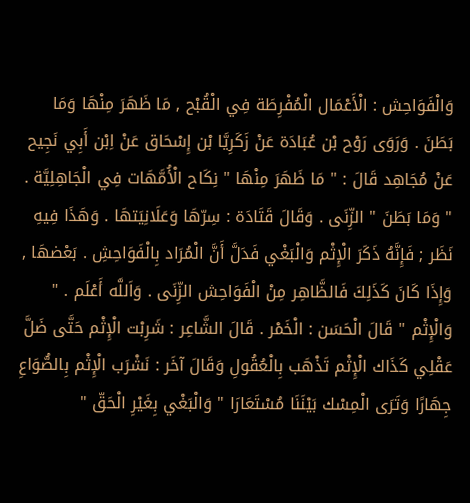وَالْفَوَاحِش : الْأَعْمَال الْمُفْرِطَة فِي الْقُبْح , مَا ظَهَرَ مِنْهَا وَمَا بَطَنَ . وَرَوَى رَوْح بْن عُبَادَة عَنْ زَكَرِيَّا بْن إِسْحَاق عَنْ اِبْن أَبِي نَجِيح عَنْ مُجَاهِد قَالَ : " مَا ظَهَرَ مِنْهَا " نِكَاح الْأُمَّهَات فِي الْجَاهِلِيَّة . " وَمَا بَطَنَ " الزِّنَى . وَقَالَ قَتَادَة : سِرّهَا وَعَلَانِيَتهَا . وَهَذَا فِيهِ نَظَر ; فَإِنَّهُ ذَكَرَ الْإِثْم وَالْبَغْي فَدَلَّ أَنَّ الْمُرَاد بِالْفَوَاحِشِ . بَعْضهَا , وَإِذَا كَانَ كَذَلِكَ فَالظَّاهِر مِنْ الْفَوَاحِش الزِّنَى . وَاَللَّه أَعْلَم . " وَالْإِثْم " قَالَ الْحَسَن : الْخَمْر . قَالَ الشَّاعِر : شَرِبْت الْإِثْم حَتَّى ضَلَّ عَقْلِي كَذَاك الْإِثْم تَذْهَب بِالْعُقُولِ وَقَالَ آخَر : نَشْرَب الْإِثْم بِالصُّوَاعِ جِهَارًا وَتَرَى الْمِسْك بَيْنَنَا مُسْتَعَارَا " وَالْبَغْي بِغَيْرِ الْحَقّ "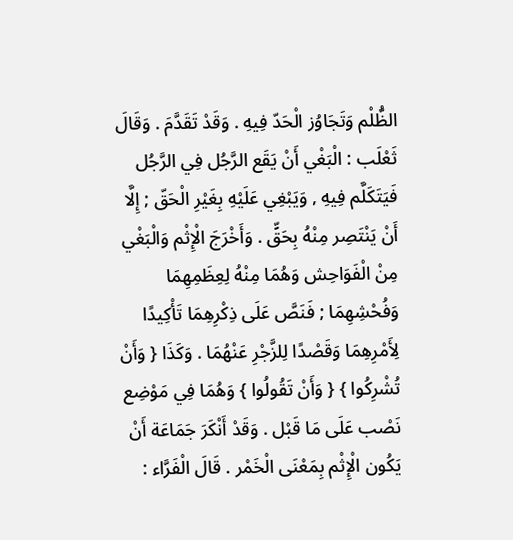الظُّلْم وَتَجَاوُز الْحَدّ فِيهِ . وَقَدْ تَقَدَّمَ . وَقَالَ ثَعْلَب : الْبَغْي أَنْ يَقَع الرَّجُل فِي الرَّجُل فَيَتَكَلَّم فِيهِ , وَيَبْغِي عَلَيْهِ بِغَيْرِ الْحَقّ ; إِلَّا أَنْ يَنْتَصِر مِنْهُ بِحَقٍّ . وَأَخْرَجَ الْإِثْم وَالْبَغْي مِنْ الْفَوَاحِش وَهُمَا مِنْهُ لِعِظَمِهِمَا وَفُحْشِهِمَا ; فَنَصَّ عَلَى ذِكْرِهِمَا تَأْكِيدًا لِأَمْرِهِمَا وَقَصْدًا لِلزَّجْرِ عَنْهُمَا . وَكَذَا { وَأَنْ تُشْرِكُوا } { وَأَنْ تَقُولُوا } وَهُمَا فِي مَوْضِع نَصْب عَلَى مَا قَبْل . وَقَدْ أَنْكَرَ جَمَاعَة أَنْ يَكُون الْإِثْم بِمَعْنَى الْخَمْر . قَالَ الْفَرَّاء :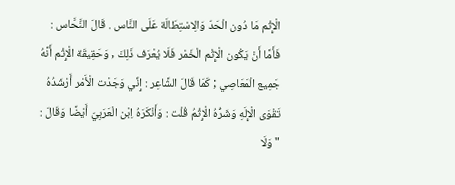الْإِثْم مَا دُون الْحَدّ وَالِاسْتِطَالَة عَلَى النَّاس . قَالَ النَّحَّاس : فَأَمَّا أَنْ يَكُون الْإِثْم الْخَمْر فَلَا يُعْرَف ذَلِكَ , وَحَقِيقَة الْإِثْم أَنَّهُ جَمِيع الْمَعَاصِي ; كَمَا قَالَ الشَّاعِر : إِنِّي وَجَدْت الْأَمْر أَرْشَدُهُ تَقْوَى الْإِلَهِ وَشَرُّهُ الْإِثْمُ قُلْت : وَأَنْكَرَهُ اِبْن الْعَرَبِيّ أَيْضًا وَقَالَ : " وَلَا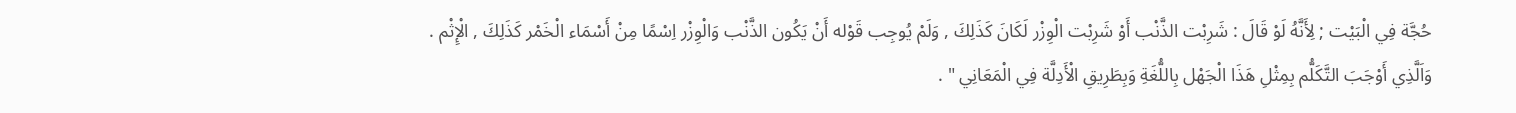حُجَّة فِي الْبَيْت ; لِأَنَّهُ لَوْ قَالَ : شَرِبْت الذَّنْب أَوْ شَرِبْت الْوِزْر لَكَانَ كَذَلِكَ , وَلَمْ يُوجِب قَوْله أَنْ يَكُون الذَّنْب وَالْوِزْر اِسْمًا مِنْ أَسْمَاء الْخَمْر كَذَلِكَ , الْإِثْم . وَاَلَّذِي أَوْجَبَ التَّكَلُّم بِمِثْلِ هَذَا الْجَهْل بِاللُّغَةِ وَبِطَرِيقِ الْأَدِلَّة فِي الْمَعَانِي " .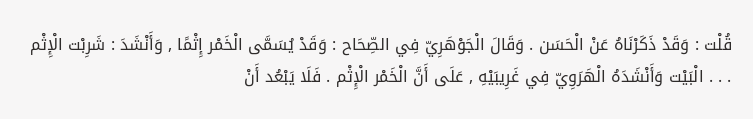قُلْت : وَقَدْ ذَكَرْنَاهُ عَنْ الْحَسَن . وَقَالَ الْجَوْهَرِيّ فِي الصِّحَاح : وَقَدْ يُسَمَّى الْخَمْر إِثْمًا , وَأَنْشَدَ : شَرِبْت الْإِثْم . . . الْبَيْت وَأَنْشَدَهُ الْهَرَوِيّ فِي غَرِيبَيْهِ , عَلَى أَنَّ الْخَمْر الْإِثْم . فَلَا يَبْعُد أَنْ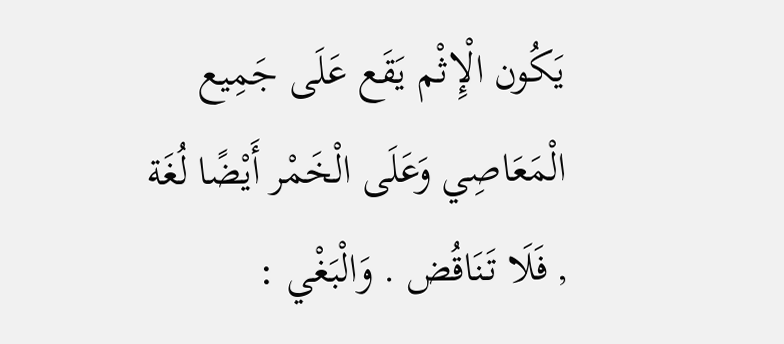يَكُون الْإِثْم يَقَع عَلَى جَمِيع الْمَعَاصِي وَعَلَى الْخَمْر أَيْضًا لُغَة , فَلَا تَنَاقُض . وَالْبَغْي :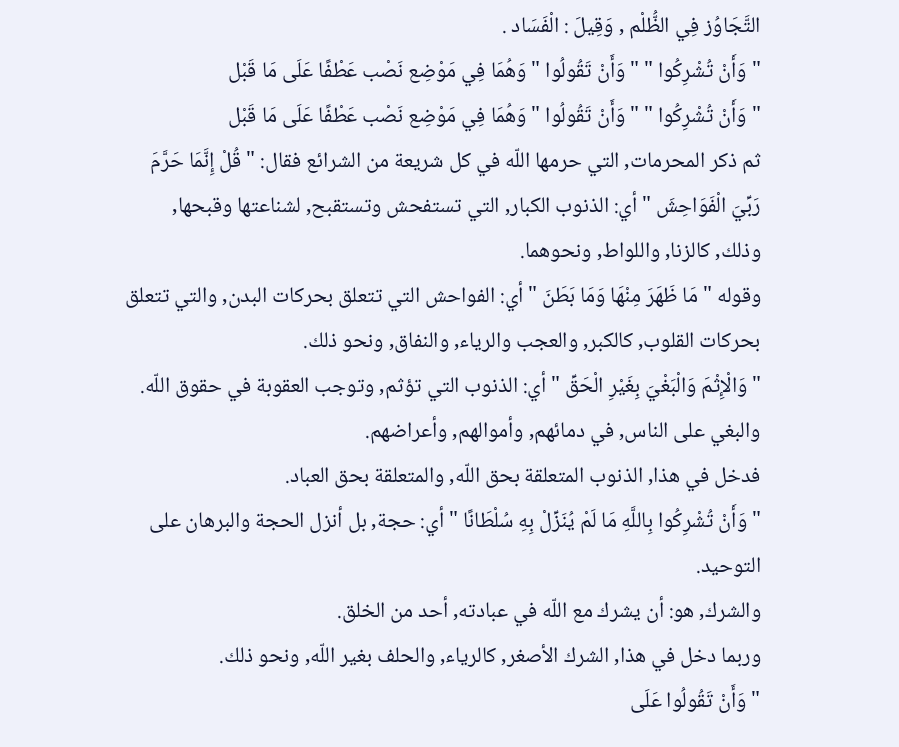التَّجَاوُز فِي الظُّلْم , وَقِيلَ : الْفَسَاد .
" وَأَنْ تُشْرِكُوا " " وَأَنْ تَقُولُوا " وَهُمَا فِي مَوْضِع نَصْب عَطْفًا عَلَى مَا قَبْل
" وَأَنْ تُشْرِكُوا " " وَأَنْ تَقُولُوا " وَهُمَا فِي مَوْضِع نَصْب عَطْفًا عَلَى مَا قَبْل
ثم ذكر المحرمات, التي حرمها اللّه في كل شريعة من الشرائع فقال: " قُلْ إِنَّمَا حَرَّمَ رَبِّيَ الْفَوَاحِشَ " أي: الذنوب الكبار, التي تستفحش وتستقبح, لشناعتها وقبحها, وذلك, كالزنا, واللواط, ونحوهما.
وقوله " مَا ظَهَرَ مِنْهَا وَمَا بَطَنَ " أي: الفواحش التي تتعلق بحركات البدن, والتي تتعلق بحركات القلوب, كالكبر, والعجب والرياء, والنفاق, ونحو ذلك.
" وَالْإِثْمَ وَالْبَغْيَ بِغَيْرِ الْحَقِّ " أي: الذنوب التي تؤثم, وتوجب العقوبة في حقوق اللّه.
والبغي على الناس, في دمائهم, وأموالهم, وأعراضهم.
فدخل في هذا, الذنوب المتعلقة بحق اللّه, والمتعلقة بحق العباد.
" وَأَنْ تُشْرِكُوا بِاللَّهِ مَا لَمْ يُنَزِّلْ بِهِ سُلْطَانًا " أي: حجة, بل أنزل الحجة والبرهان على التوحيد.
والشرك, هو: أن يشرك مع اللّه في عبادته, أحد من الخلق.
وربما دخل في هذا, الشرك الأصغر, كالرياء, والحلف بغير اللّه, ونحو ذلك.
" وَأَنْ تَقُولُوا عَلَى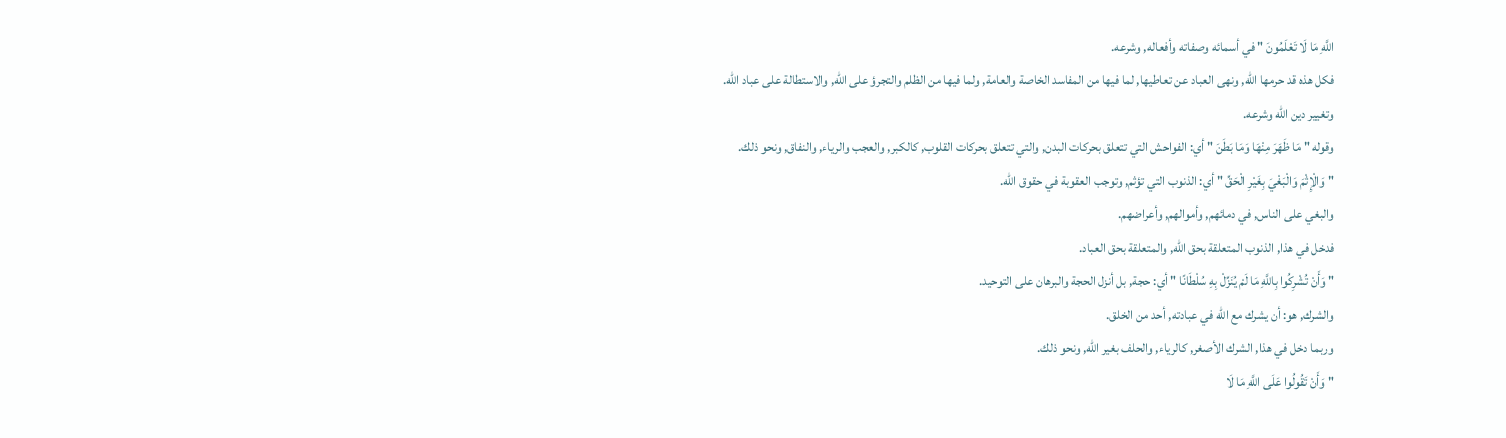اللَّهِ مَا لَا تَعْلَمُونَ " في أسمائه وصفاته وأفعاله, وشرعه.
فكل هذه قد حرمها اللّه, ونهى العباد عن تعاطيها, لما فيها من المفاسد الخاصة والعامة, ولما فيها من الظلم والتجرؤ على اللّه, والاستطالة على عباد اللّه.
وتغيير دين اللّه وشرعه.
وقوله " مَا ظَهَرَ مِنْهَا وَمَا بَطَنَ " أي: الفواحش التي تتعلق بحركات البدن, والتي تتعلق بحركات القلوب, كالكبر, والعجب والرياء, والنفاق, ونحو ذلك.
" وَالْإِثْمَ وَالْبَغْيَ بِغَيْرِ الْحَقِّ " أي: الذنوب التي تؤثم, وتوجب العقوبة في حقوق اللّه.
والبغي على الناس, في دمائهم, وأموالهم, وأعراضهم.
فدخل في هذا, الذنوب المتعلقة بحق اللّه, والمتعلقة بحق العباد.
" وَأَنْ تُشْرِكُوا بِاللَّهِ مَا لَمْ يُنَزِّلْ بِهِ سُلْطَانًا " أي: حجة, بل أنزل الحجة والبرهان على التوحيد.
والشرك, هو: أن يشرك مع اللّه في عبادته, أحد من الخلق.
وربما دخل في هذا, الشرك الأصغر, كالرياء, والحلف بغير اللّه, ونحو ذلك.
" وَأَنْ تَقُولُوا عَلَى اللَّهِ مَا لَا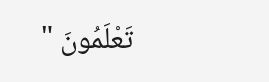تَعْلَمُونَ "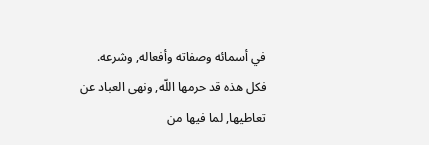في أسمائه وصفاته وأفعاله, وشرعه.
فكل هذه قد حرمها اللّه, ونهى العباد عن تعاطيها, لما فيها من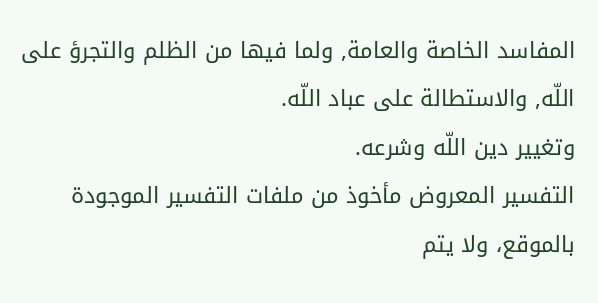المفاسد الخاصة والعامة, ولما فيها من الظلم والتجرؤ على اللّه, والاستطالة على عباد اللّه.
وتغيير دين اللّه وشرعه.
التفسير المعروض مأخوذ من ملفات التفسير الموجودة بالموقع، ولا يتم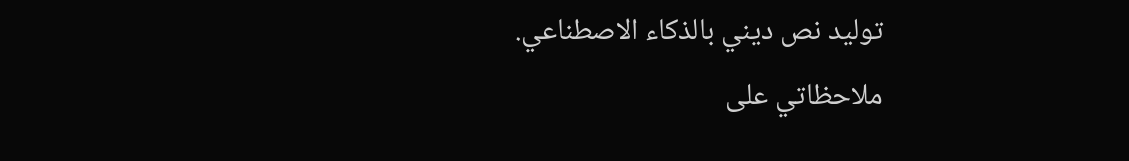توليد نص ديني بالذكاء الاصطناعي.
ملاحظاتي على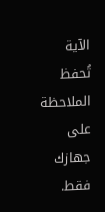الآية
تُحفظ الملاحظة على جهازك فقط.